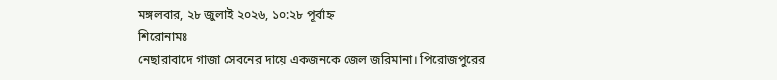মঙ্গলবার, ২৮ জুলাই ২০২৬, ১০:২৮ পূর্বাহ্ন
শিরোনামঃ
নেছারাবাদে গাজা সেবনের দায়ে একজনকে জেল জরিমানা। পিরোজপুরের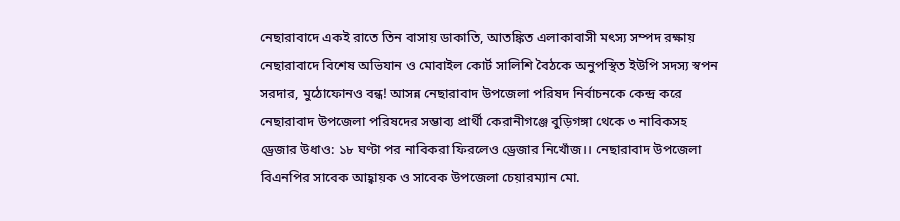নেছারাবাদে একই রাতে তিন বাসায় ডাকাতি, আতঙ্কিত এলাকাবাসী মৎস্য সম্পদ রক্ষায় নেছারাবাদে বিশেষ অভিযান ও মোবাইল কোর্ট সালিশি বৈঠকে অনুপস্থিত ইউপি সদস্য স্বপন সরদার, মুঠোফোনও বন্ধ! আসন্ন নেছারাবাদ উপজেলা পরিষদ নির্বাচনকে কেন্দ্র করে নেছারাবাদ উপজেলা পরিষদের সম্ভাব্য প্রার্থী কেরানীগঞ্জে বুড়িগঙ্গা থেকে ৩ নাবিকসহ ড্রেজার উধাও: ১৮ ঘণ্টা পর নাবিকরা ফিরলেও ড্রেজার নিখোঁজ।। নেছারাবাদ উপজেলা বিএনপির সাবেক আহ্বায়ক ও সাবেক উপজেলা চেয়ারম্যান মো.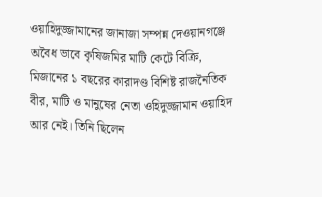ওয়াহিদুজ্জামানের জানাজা সম্পন্ন দেওয়ানগঞ্জে অবৈধ ভাবে কৃষিজমির মাটি কেটে বিক্রি, মিজানের ১ বছরের কারাদণ্ড বিশিষ্ট রাজনৈতিক বীর, মাটি ও মানুষের নেতা ওহিদুজ্জামান ওয়াহিদ আর নেই। তিনি ছিলেন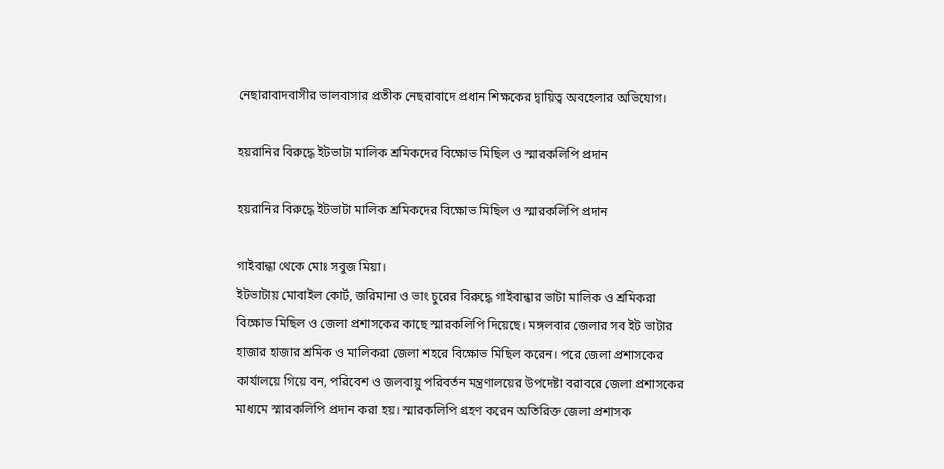নেছারাবাদবাসীর ভালবাসার প্রতীক নেছরাবাদে প্রধান শিক্ষকের দ্বায়িত্ব অবহেলার অভিযোগ।

হয়রানির বিরুদ্ধে ইটভাটা মালিক শ্রমিকদের বিক্ষোভ মিছিল ও স্মারকলিপি প্রদান

হয়রানির বিরুদ্ধে ইটভাটা মালিক শ্রমিকদের বিক্ষোভ মিছিল ও স্মারকলিপি প্রদান

গাইবান্ধা থেকে মোঃ সবুজ মিয়া।
ইটভাটায় মোবাইল কোর্ট, জরিমানা ও ভাং চুরের বিরুদ্ধে গাইবান্ধার ভাটা মালিক ও শ্রমিকরা বিক্ষোভ মিছিল ও জেলা প্রশাসকের কাছে স্মারকলিপি দিয়েছে। মঙ্গলবার জেলার সব ইট ভাটার হাজার হাজার শ্রমিক ও মালিকরা জেলা শহরে বিক্ষোভ মিছিল করেন। পরে জেলা প্রশাসকের কার্যালয়ে গিয়ে বন, পরিবেশ ও জলবায়ু পরিবর্তন মন্ত্রণালয়ের উপদেষ্টা বরাবরে জেলা প্রশাসকের মাধ্যমে স্মারকলিপি প্রদান করা হয়। স্মারকলিপি গ্রহণ করেন অতিরিক্ত জেলা প্রশাসক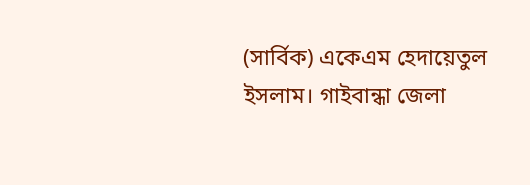(সার্বিক) একেএম হেদায়েতুল ইসলাম। গাইবান্ধা জেলা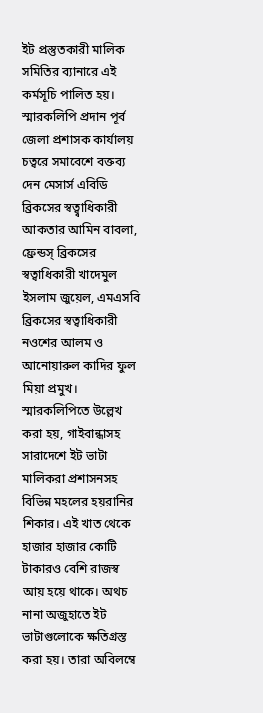ইট প্রস্তুতকারী মালিক সমিতির ব্যানারে এই কর্মসূচি পালিত হয়।
স্মারকলিপি প্রদান পূর্ব জেলা প্রশাসক কার্যালয় চত্বরে সমাবেশে বক্তব্য দেন মেসার্স এবিডি ব্রিকসের স্বত্ব্বাধিকারী আকতার আমিন বাবলা, ফ্রেন্ডস্‌ ব্রিকসের স্বত্বাধিকারী খাদেমুল ইসলাম জুয়েল, এমএসবি ব্রিকসের স্বত্বাধিকারী নওশের আলম ও আনোয়ারুল কাদির ফুল মিয়া প্রমুখ।
স্মারকলিপিতে উল্লেখ করা হয়, গাইবান্ধাসহ সারাদেশে ইট ভাটা মালিকরা প্রশাসনসহ বিভিন্ন মহলের হয়রানির শিকার। এই খাত থেকে হাজার হাজার কোটি টাকারও বেশি রাজস্ব আয় হয়ে থাকে। অথচ নানা অজুহাতে ইট ভাটাগুলোকে ক্ষতিগ্রস্ত করা হয়। তারা অবিলম্বে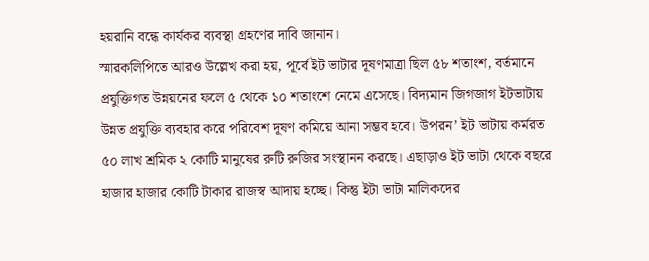হয়রানি বন্ধে কার্যকর ব্যবস্থা গ্রহণের দাবি জানান।
স্মারকলিপিতে আরও উল্লেখ করা হয়, পূর্বে ইট ভাটার দূষণমাত্রা ছিল ৫৮ শতাংশ, বর্তমানে প্রযুক্তিগত উন্নয়নের ফলে ৫ থেকে ১০ শতাংশে নেমে এসেছে। বিদ্যমান জিগজাগ ইটভাটায় উন্নত প্রযুক্তি ব্যবহার করে পরিবেশ দূষণ কমিয়ে আনা সম্ভব হবে। উপরন’ ইট ভাটায় কর্মরত ৫০ লাখ শ্রমিক ২ কোটি মানুষের রুটি রুজির সংস্থানন করছে। এছাড়াও ইট ভাটা থেকে বছরে হাজার হাজার কোটি টাকার রাজস্ব আদায় হচ্ছে। কিন্তু ইটা ভাটা মালিকদের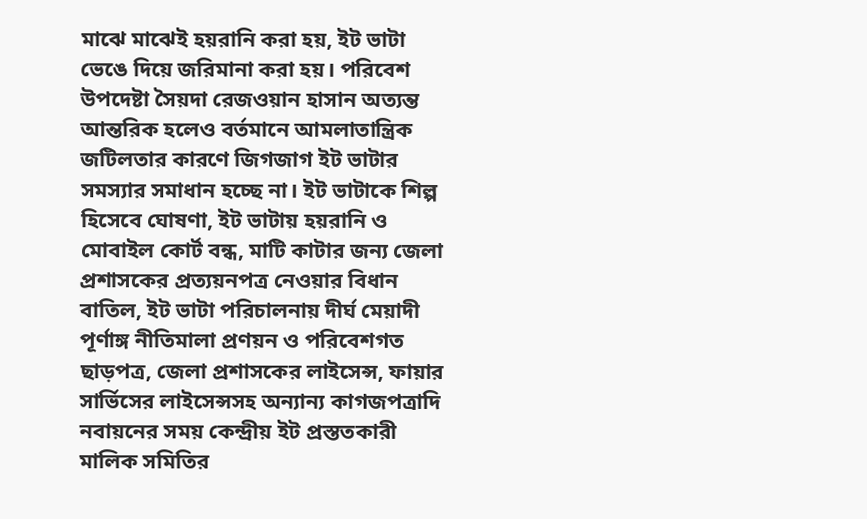মাঝে মাঝেই হয়রানি করা হয়, ইট ভাটা ভেঙে দিয়ে জরিমানা করা হয়। পরিবেশ উপদেষ্টা সৈয়দা রেজওয়ান হাসান অত্যন্ত আন্তরিক হলেও বর্তমানে আমলাতান্ত্রিক জটিলতার কারণে জিগজাগ ইট ভাটার সমস্যার সমাধান হচ্ছে না। ইট ভাটাকে শিল্প হিসেবে ঘোষণা, ইট ভাটায় হয়রানি ও মোবাইল কোর্ট বন্ধ, মাটি কাটার জন্য জেলা প্রশাসকের প্রত্যয়নপত্র নেওয়ার বিধান বাতিল, ইট ভাটা পরিচালনায় দীর্ঘ মেয়াদী পূর্ণাঙ্গ নীতিমালা প্রণয়ন ও পরিবেশগত ছাড়পত্র, জেলা প্রশাসকের লাইসেন্স, ফায়ার সার্ভিসের লাইসেন্সসহ অন্যান্য কাগজপত্রাদি নবায়নের সময় কেন্দ্রীয় ইট প্রস্ততকারী মালিক সমিতির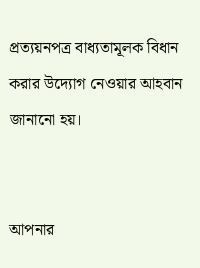প্রত্যয়নপত্র বাধ্যতামূলক বিধান করার উদ্যোগ নেওয়ার আহবান জানানো হয়।


আপনার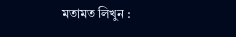মতামত লিখুন :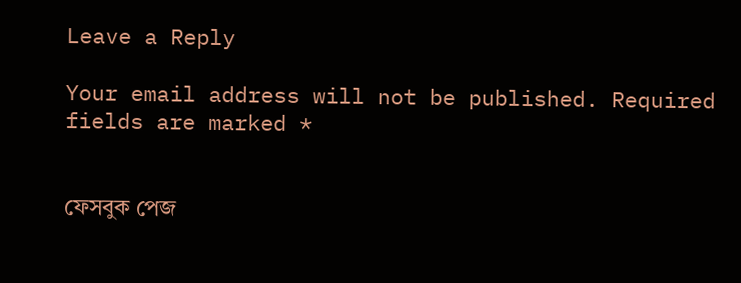Leave a Reply

Your email address will not be published. Required fields are marked *


ফেসবুক পেজ